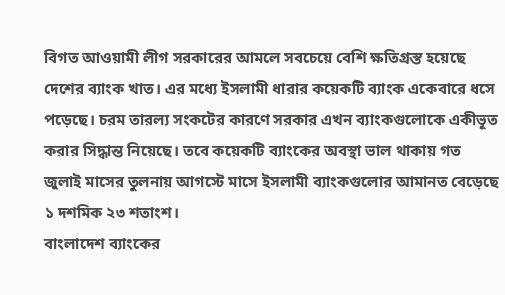বিগত আওয়ামী লীগ সরকারের আমলে সবচেয়ে বেশি ক্ষতিগ্রস্ত হয়েছে দেশের ব্যাংক খাত। এর মধ্যে ইসলামী ধারার কয়েকটি ব্যাংক একেবারে ধসে পড়েছে। চরম তারল্য সংকটের কারণে সরকার এখন ব্যাংকগুলোকে একীভূত করার সিদ্ধান্ত নিয়েছে। তবে কয়েকটি ব্যাংকের অবস্থা ভাল থাকায় গত জুলাই মাসের তুলনায় আগস্টে মাসে ইসলামী ব্যাংকগুলোর আমানত বেড়েছে ১ দশমিক ২৩ শতাংশ।
বাংলাদেশ ব্যাংকের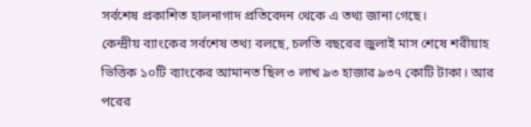সর্বশেষ প্রকাশিত হালনাগাদ প্রতিবেদন থেকে এ তথ্য জানা গেছে।
কেন্দ্রীয় ব্যাংকের সর্বশেষ তথ্য বলছে, চলতি বছরের জুলাই মাস শেষে শরীয়াহ ভিত্তিক ১০টি ব্যাংকের আমানত ছিল ৩ লাখ ৯৩ হাজার ৯৩৭ কোটি টাকা। আর পরের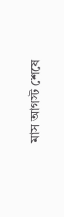মাস আগস্ট শেষে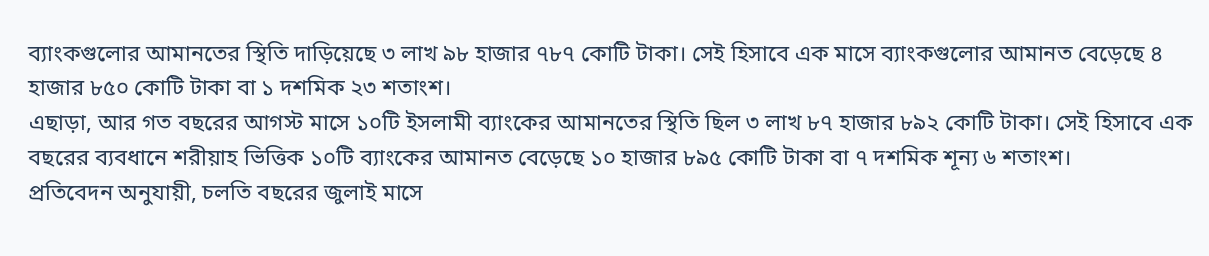ব্যাংকগুলোর আমানতের স্থিতি দাড়িয়েছে ৩ লাখ ৯৮ হাজার ৭৮৭ কোটি টাকা। সেই হিসাবে এক মাসে ব্যাংকগুলোর আমানত বেড়েছে ৪ হাজার ৮৫০ কোটি টাকা বা ১ দশমিক ২৩ শতাংশ।
এছাড়া, আর গত বছরের আগস্ট মাসে ১০টি ইসলামী ব্যাংকের আমানতের স্থিতি ছিল ৩ লাখ ৮৭ হাজার ৮৯২ কোটি টাকা। সেই হিসাবে এক বছরের ব্যবধানে শরীয়াহ ভিত্তিক ১০টি ব্যাংকের আমানত বেড়েছে ১০ হাজার ৮৯৫ কোটি টাকা বা ৭ দশমিক শূন্য ৬ শতাংশ।
প্রতিবেদন অনুযায়ী, চলতি বছরের জুলাই মাসে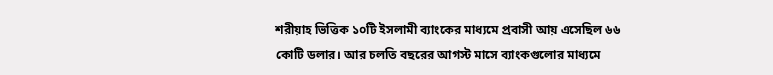শরীয়াহ ভিত্তিক ১০টি ইসলামী ব্যাংকের মাধ্যমে প্রবাসী আয় এসেছিল ৬৬ কোটি ডলার। আর চলতি বছরের আগস্ট মাসে ব্যাংকগুলোর মাধ্যমে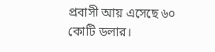প্রবাসী আয় এসেছে ৬০ কোটি ডলার।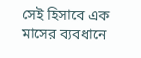সেই হিসাবে এক মাসের ব্যবধানে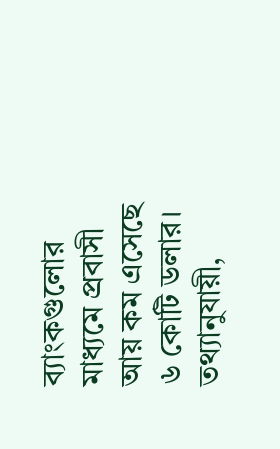ব্যাংকগুলোর মাধ্যমে প্রবাসী আয় কম এসেছে ৬ কোটি ডলার।
তথ্যানুযায়ী,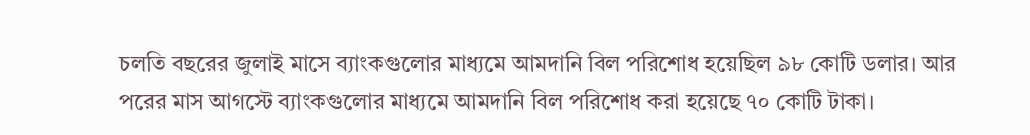চলতি বছরের জুলাই মাসে ব্যাংকগুলোর মাধ্যমে আমদানি বিল পরিশোধ হয়েছিল ৯৮ কোটি ডলার। আর পরের মাস আগস্টে ব্যাংকগুলোর মাধ্যমে আমদানি বিল পরিশোধ করা হয়েছে ৭০ কোটি টাকা।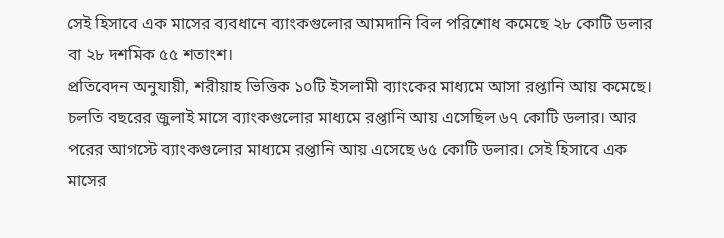সেই হিসাবে এক মাসের ব্যবধানে ব্যাংকগুলোর আমদানি বিল পরিশোধ কমেছে ২৮ কোটি ডলার বা ২৮ দশমিক ৫৫ শতাংশ।
প্রতিবেদন অনুযায়ী, শরীয়াহ ভিত্তিক ১০টি ইসলামী ব্যাংকের মাধ্যমে আসা রপ্তানি আয় কমেছে। চলতি বছরের জুলাই মাসে ব্যাংকগুলোর মাধ্যমে রপ্তানি আয় এসেছিল ৬৭ কোটি ডলার। আর পরের আগস্টে ব্যাংকগুলোর মাধ্যমে রপ্তানি আয় এসেছে ৬৫ কোটি ডলার। সেই হিসাবে এক মাসের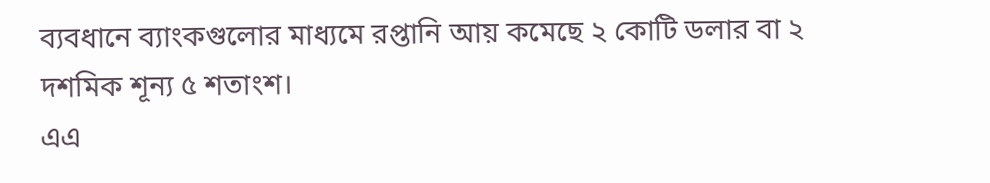ব্যবধানে ব্যাংকগুলোর মাধ্যমে রপ্তানি আয় কমেছে ২ কোটি ডলার বা ২ দশমিক শূন্য ৫ শতাংশ।
এএ